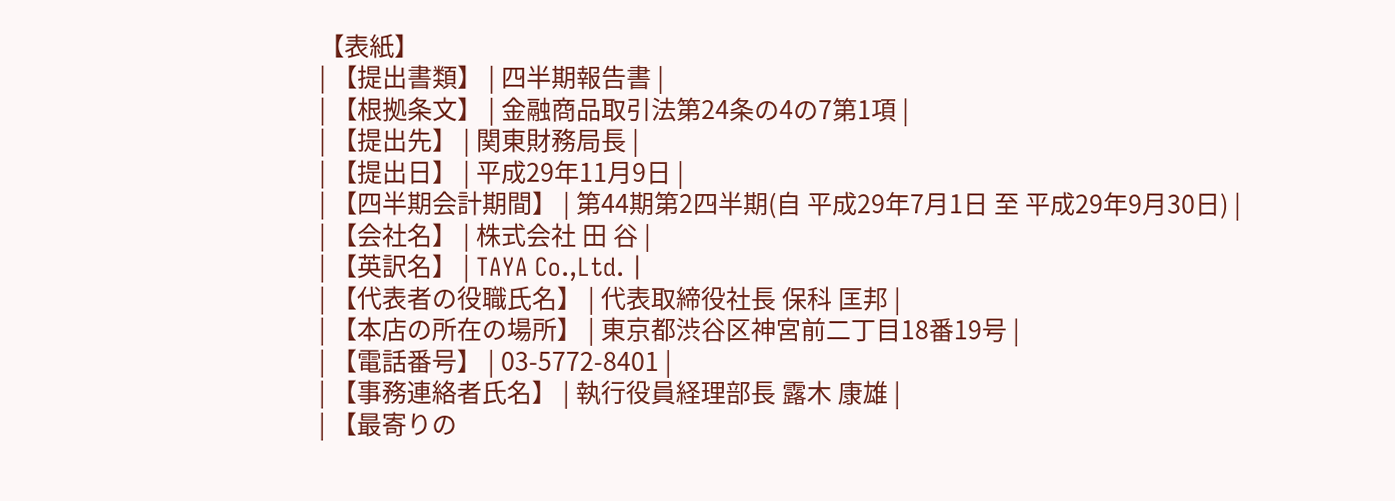【表紙】
| 【提出書類】 | 四半期報告書 |
| 【根拠条文】 | 金融商品取引法第24条の4の7第1項 |
| 【提出先】 | 関東財務局長 |
| 【提出日】 | 平成29年11月9日 |
| 【四半期会計期間】 | 第44期第2四半期(自 平成29年7月1日 至 平成29年9月30日) |
| 【会社名】 | 株式会社 田 谷 |
| 【英訳名】 | TAYA Co.,Ltd. |
| 【代表者の役職氏名】 | 代表取締役社長 保科 匡邦 |
| 【本店の所在の場所】 | 東京都渋谷区神宮前二丁目18番19号 |
| 【電話番号】 | 03-5772-8401 |
| 【事務連絡者氏名】 | 執行役員経理部長 露木 康雄 |
| 【最寄りの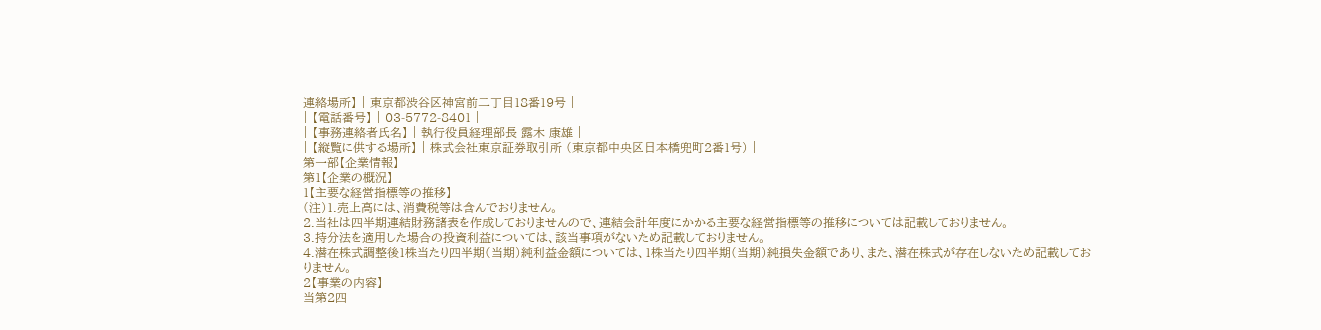連絡場所】 | 東京都渋谷区神宮前二丁目18番19号 |
| 【電話番号】 | 03-5772-8401 |
| 【事務連絡者氏名】 | 執行役員経理部長 露木 康雄 |
| 【縦覧に供する場所】 | 株式会社東京証券取引所 (東京都中央区日本橋兜町2番1号) |
第一部【企業情報】
第1【企業の概況】
1【主要な経営指標等の推移】
(注)1.売上高には、消費税等は含んでおりません。
2.当社は四半期連結財務諸表を作成しておりませんので、連結会計年度にかかる主要な経営指標等の推移については記載しておりません。
3.持分法を適用した場合の投資利益については、該当事項がないため記載しておりません。
4.潜在株式調整後1株当たり四半期(当期)純利益金額については、1株当たり四半期(当期)純損失金額であり、また、潜在株式が存在しないため記載しておりません。
2【事業の内容】
当第2四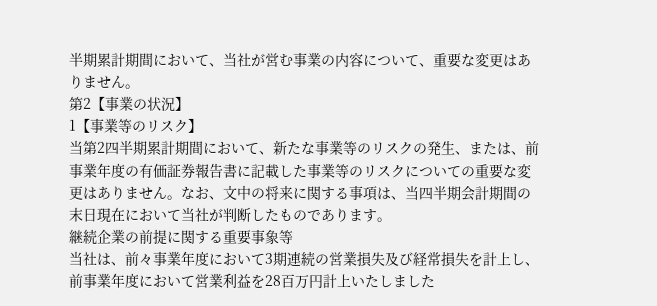半期累計期間において、当社が営む事業の内容について、重要な変更はありません。
第2【事業の状況】
1【事業等のリスク】
当第2四半期累計期間において、新たな事業等のリスクの発生、または、前事業年度の有価証券報告書に記載した事業等のリスクについての重要な変更はありません。なお、文中の将来に関する事項は、当四半期会計期間の末日現在において当社が判断したものであります。
継続企業の前提に関する重要事象等
当社は、前々事業年度において3期連続の営業損失及び経常損失を計上し、前事業年度において営業利益を28百万円計上いたしました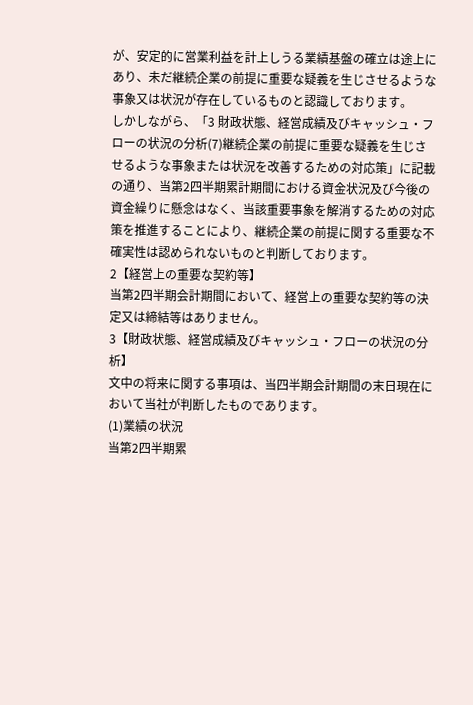が、安定的に営業利益を計上しうる業績基盤の確立は途上にあり、未だ継続企業の前提に重要な疑義を生じさせるような事象又は状況が存在しているものと認識しております。
しかしながら、「3 財政状態、経営成績及びキャッシュ・フローの状況の分析(7)継続企業の前提に重要な疑義を生じさせるような事象または状況を改善するための対応策」に記載の通り、当第2四半期累計期間における資金状況及び今後の資金繰りに懸念はなく、当該重要事象を解消するための対応策を推進することにより、継続企業の前提に関する重要な不確実性は認められないものと判断しております。
2【経営上の重要な契約等】
当第2四半期会計期間において、経営上の重要な契約等の決定又は締結等はありません。
3【財政状態、経営成績及びキャッシュ・フローの状況の分析】
文中の将来に関する事項は、当四半期会計期間の末日現在において当社が判断したものであります。
(1)業績の状況
当第2四半期累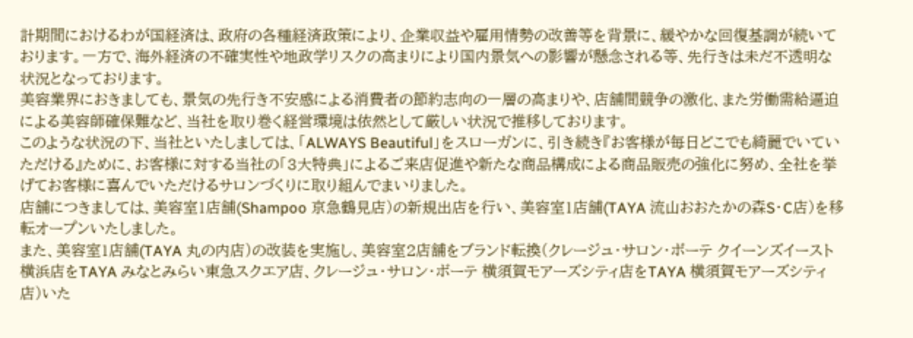計期間におけるわが国経済は、政府の各種経済政策により、企業収益や雇用情勢の改善等を背景に、緩やかな回復基調が続いております。一方で、海外経済の不確実性や地政学リスクの高まりにより国内景気への影響が懸念される等、先行きは未だ不透明な状況となっております。
美容業界におきましても、景気の先行き不安感による消費者の節約志向の一層の高まりや、店舗間競争の激化、また労働需給逼迫による美容師確保難など、当社を取り巻く経営環境は依然として厳しい状況で推移しております。
このような状況の下、当社といたしましては、「ALWAYS Beautiful」をスローガンに、引き続き『お客様が毎日どこでも綺麗でいていただける』ために、お客様に対する当社の「3大特典」によるご来店促進や新たな商品構成による商品販売の強化に努め、全社を挙げてお客様に喜んでいただけるサロンづくりに取り組んでまいりました。
店舗につきましては、美容室1店舗(Shampoo 京急鶴見店)の新規出店を行い、美容室1店舗(TAYA 流山おおたかの森S・C店)を移転オープンいたしました。
また、美容室1店舗(TAYA 丸の内店)の改装を実施し、美容室2店舗をブランド転換(クレージュ・サロン・ボーテ クイーンズイースト横浜店をTAYA みなとみらい東急スクエア店、クレージュ・サロン・ボーテ 横須賀モアーズシティ店をTAYA 横須賀モアーズシティ店)いた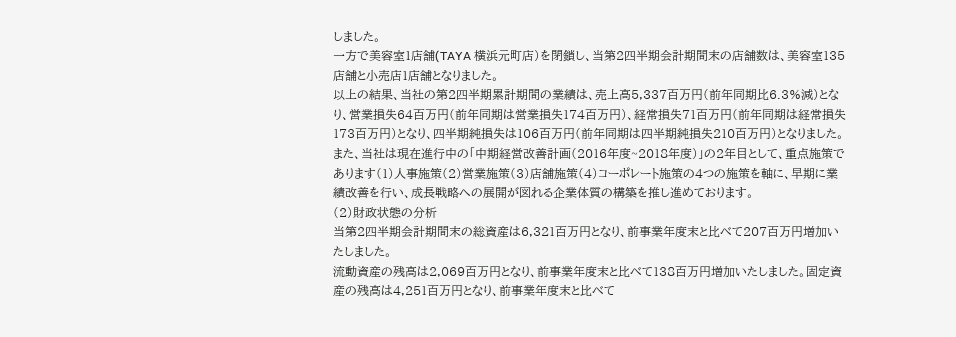しました。
一方で美容室1店舗(TAYA 横浜元町店)を閉鎖し、当第2四半期会計期間末の店舗数は、美容室135店舗と小売店1店舗となりました。
以上の結果、当社の第2四半期累計期間の業績は、売上高5,337百万円(前年同期比6.3%減)となり、営業損失64百万円(前年同期は営業損失174百万円)、経常損失71百万円(前年同期は経常損失173百万円)となり、四半期純損失は106百万円(前年同期は四半期純損失210百万円)となりました。
また、当社は現在進行中の「中期経営改善計画(2016年度~2018年度)」の2年目として、重点施策であります(1)人事施策(2)営業施策(3)店舗施策(4)コーポレート施策の4つの施策を軸に、早期に業績改善を行い、成長戦略への展開が図れる企業体質の構築を推し進めております。
(2)財政状態の分析
当第2四半期会計期間末の総資産は6,321百万円となり、前事業年度末と比べて207百万円増加いたしました。
流動資産の残高は2,069百万円となり、前事業年度末と比べて138百万円増加いたしました。固定資産の残高は4,251百万円となり、前事業年度末と比べて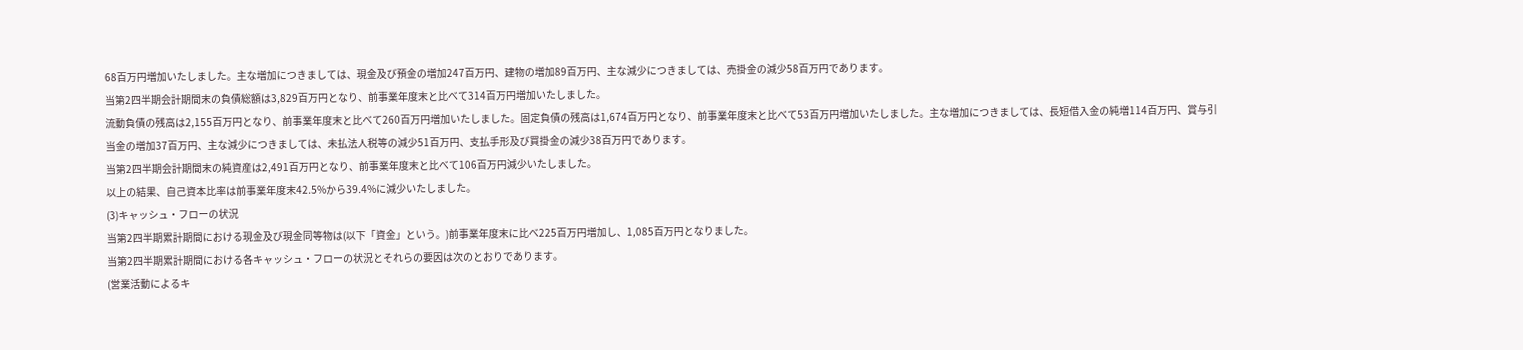68百万円増加いたしました。主な増加につきましては、現金及び預金の増加247百万円、建物の増加89百万円、主な減少につきましては、売掛金の減少58百万円であります。
当第2四半期会計期間末の負債総額は3,829百万円となり、前事業年度末と比べて314百万円増加いたしました。
流動負債の残高は2,155百万円となり、前事業年度末と比べて260百万円増加いたしました。固定負債の残高は1,674百万円となり、前事業年度末と比べて53百万円増加いたしました。主な増加につきましては、長短借入金の純増114百万円、賞与引当金の増加37百万円、主な減少につきましては、未払法人税等の減少51百万円、支払手形及び買掛金の減少38百万円であります。
当第2四半期会計期間末の純資産は2,491百万円となり、前事業年度末と比べて106百万円減少いたしました。
以上の結果、自己資本比率は前事業年度末42.5%から39.4%に減少いたしました。
(3)キャッシュ・フローの状況
当第2四半期累計期間における現金及び現金同等物は(以下「資金」という。)前事業年度末に比べ225百万円増加し、1,085百万円となりました。
当第2四半期累計期間における各キャッシュ・フローの状況とそれらの要因は次のとおりであります。
(営業活動によるキ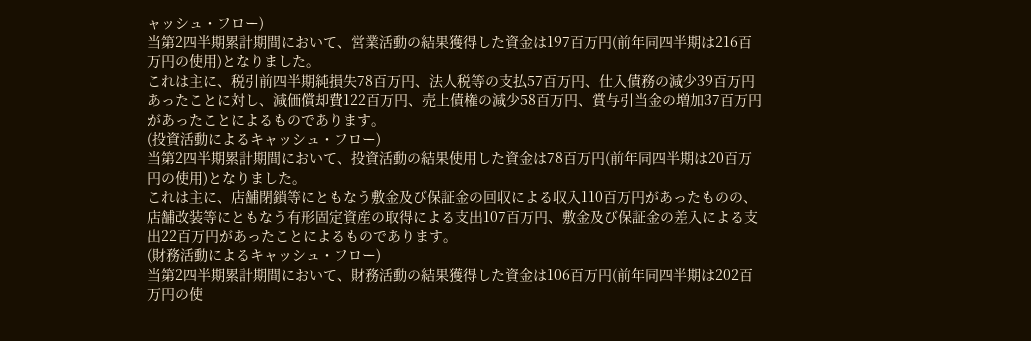ャッシュ・フロー)
当第2四半期累計期間において、営業活動の結果獲得した資金は197百万円(前年同四半期は216百万円の使用)となりました。
これは主に、税引前四半期純損失78百万円、法人税等の支払57百万円、仕入債務の減少39百万円あったことに対し、減価償却費122百万円、売上債権の減少58百万円、賞与引当金の増加37百万円があったことによるものであります。
(投資活動によるキャッシュ・フロー)
当第2四半期累計期間において、投資活動の結果使用した資金は78百万円(前年同四半期は20百万円の使用)となりました。
これは主に、店舗閉鎖等にともなう敷金及び保証金の回収による収入110百万円があったものの、店舗改装等にともなう有形固定資産の取得による支出107百万円、敷金及び保証金の差入による支出22百万円があったことによるものであります。
(財務活動によるキャッシュ・フロー)
当第2四半期累計期間において、財務活動の結果獲得した資金は106百万円(前年同四半期は202百万円の使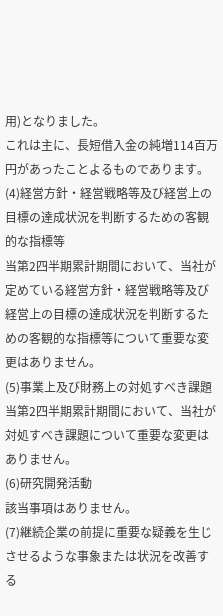用)となりました。
これは主に、長短借入金の純増114百万円があったことよるものであります。
(4)経営方針・経営戦略等及び経営上の目標の達成状況を判断するための客観的な指標等
当第2四半期累計期間において、当社が定めている経営方針・経営戦略等及び経営上の目標の達成状況を判断するための客観的な指標等について重要な変更はありません。
(5)事業上及び財務上の対処すべき課題
当第2四半期累計期間において、当社が対処すべき課題について重要な変更はありません。
(6)研究開発活動
該当事項はありません。
(7)継続企業の前提に重要な疑義を生じさせるような事象または状況を改善する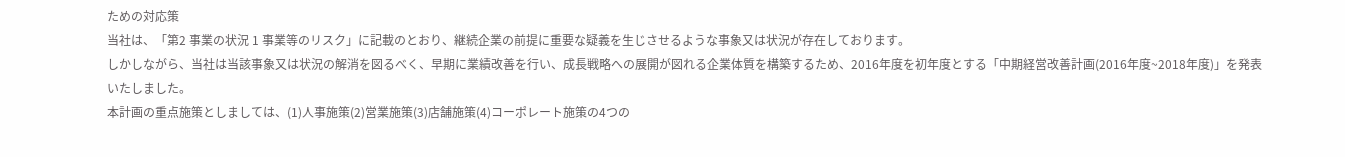ための対応策
当社は、「第2 事業の状況 1 事業等のリスク」に記載のとおり、継続企業の前提に重要な疑義を生じさせるような事象又は状況が存在しております。
しかしながら、当社は当該事象又は状況の解消を図るべく、早期に業績改善を行い、成長戦略への展開が図れる企業体質を構築するため、2016年度を初年度とする「中期経営改善計画(2016年度~2018年度)」を発表いたしました。
本計画の重点施策としましては、(1)人事施策(2)営業施策(3)店舗施策(4)コーポレート施策の4つの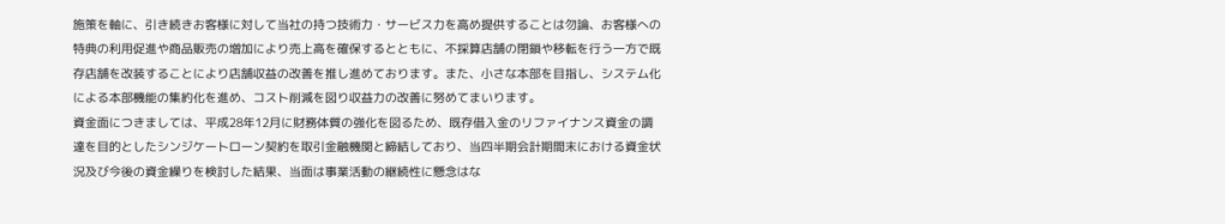施策を軸に、引き続きお客様に対して当社の持つ技術力・サービス力を高め提供することは勿論、お客様への特典の利用促進や商品販売の増加により売上高を確保するとともに、不採算店舗の閉鎖や移転を行う一方で既存店舗を改装することにより店舗収益の改善を推し進めております。また、小さな本部を目指し、システム化による本部機能の集約化を進め、コスト削減を図り収益力の改善に努めてまいります。
資金面につきましては、平成28年12月に財務体質の強化を図るため、既存借入金のリファイナンス資金の調達を目的としたシンジケートローン契約を取引金融機関と締結しており、当四半期会計期間末における資金状況及び今後の資金繰りを検討した結果、当面は事業活動の継続性に懸念はな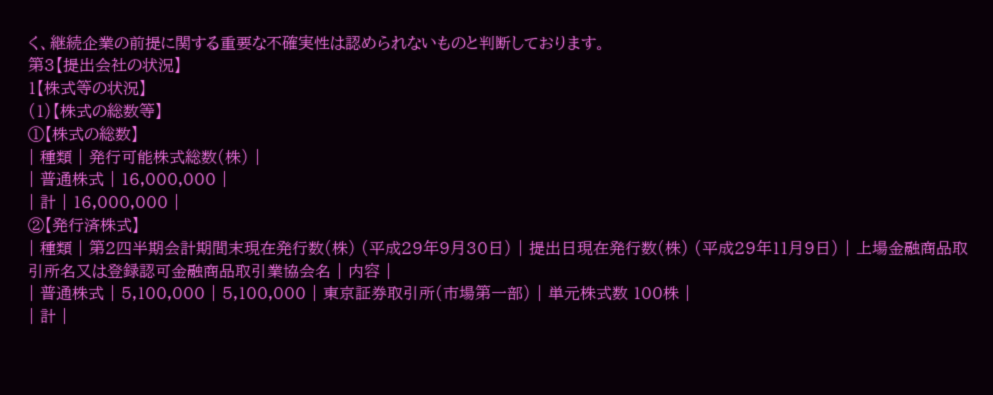く、継続企業の前提に関する重要な不確実性は認められないものと判断しております。
第3【提出会社の状況】
1【株式等の状況】
(1)【株式の総数等】
①【株式の総数】
| 種類 | 発行可能株式総数(株) |
| 普通株式 | 16,000,000 |
| 計 | 16,000,000 |
②【発行済株式】
| 種類 | 第2四半期会計期間末現在発行数(株) (平成29年9月30日) | 提出日現在発行数(株) (平成29年11月9日) | 上場金融商品取引所名又は登録認可金融商品取引業協会名 | 内容 |
| 普通株式 | 5,100,000 | 5,100,000 | 東京証券取引所(市場第一部) | 単元株式数 100株 |
| 計 |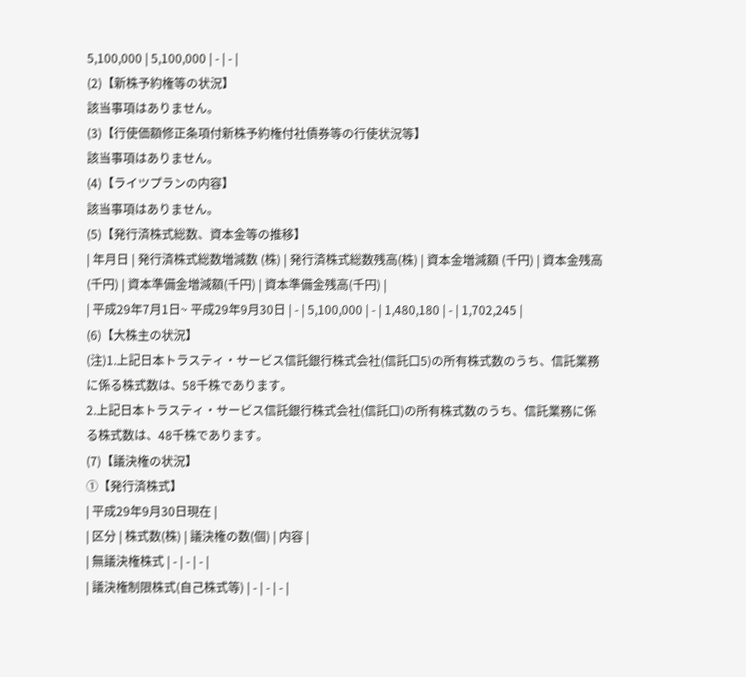5,100,000 | 5,100,000 | - | - |
(2)【新株予約権等の状況】
該当事項はありません。
(3)【行使価額修正条項付新株予約権付社債券等の行使状況等】
該当事項はありません。
(4)【ライツプランの内容】
該当事項はありません。
(5)【発行済株式総数、資本金等の推移】
| 年月日 | 発行済株式総数増減数 (株) | 発行済株式総数残高(株) | 資本金増減額 (千円) | 資本金残高 (千円) | 資本準備金増減額(千円) | 資本準備金残高(千円) |
| 平成29年7月1日~ 平成29年9月30日 | - | 5,100,000 | - | 1,480,180 | - | 1,702,245 |
(6)【大株主の状況】
(注)1.上記日本トラスティ・サービス信託銀行株式会社(信託口5)の所有株式数のうち、信託業務に係る株式数は、58千株であります。
2.上記日本トラスティ・サービス信託銀行株式会社(信託口)の所有株式数のうち、信託業務に係る株式数は、48千株であります。
(7)【議決権の状況】
①【発行済株式】
| 平成29年9月30日現在 |
| 区分 | 株式数(株) | 議決権の数(個) | 内容 |
| 無議決権株式 | - | - | - |
| 議決権制限株式(自己株式等) | - | - | - |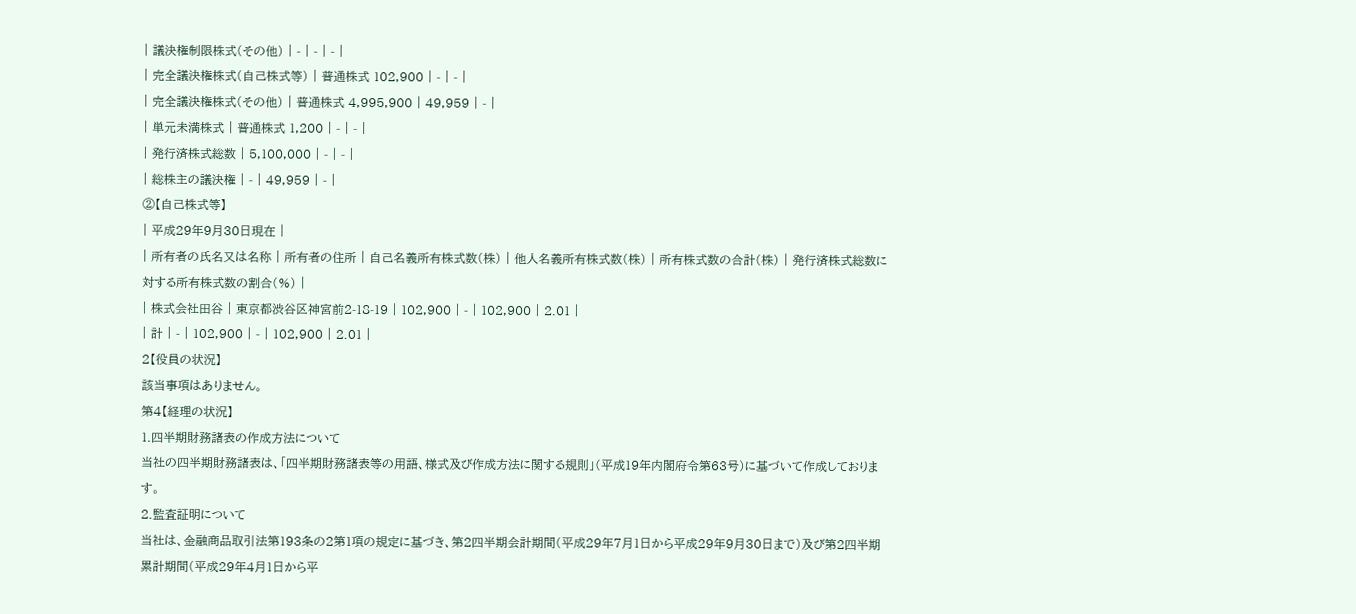| 議決権制限株式(その他) | - | - | - |
| 完全議決権株式(自己株式等) | 普通株式 102,900 | - | - |
| 完全議決権株式(その他) | 普通株式 4,995,900 | 49,959 | - |
| 単元未満株式 | 普通株式 1,200 | - | - |
| 発行済株式総数 | 5,100,000 | - | - |
| 総株主の議決権 | - | 49,959 | - |
②【自己株式等】
| 平成29年9月30日現在 |
| 所有者の氏名又は名称 | 所有者の住所 | 自己名義所有株式数(株) | 他人名義所有株式数(株) | 所有株式数の合計(株) | 発行済株式総数に対する所有株式数の割合(%) |
| 株式会社田谷 | 東京都渋谷区神宮前2-18-19 | 102,900 | - | 102,900 | 2.01 |
| 計 | - | 102,900 | - | 102,900 | 2.01 |
2【役員の状況】
該当事項はありません。
第4【経理の状況】
1.四半期財務諸表の作成方法について
当社の四半期財務諸表は、「四半期財務諸表等の用語、様式及び作成方法に関する規則」(平成19年内閣府令第63号)に基づいて作成しております。
2.監査証明について
当社は、金融商品取引法第193条の2第1項の規定に基づき、第2四半期会計期間(平成29年7月1日から平成29年9月30日まで)及び第2四半期累計期間(平成29年4月1日から平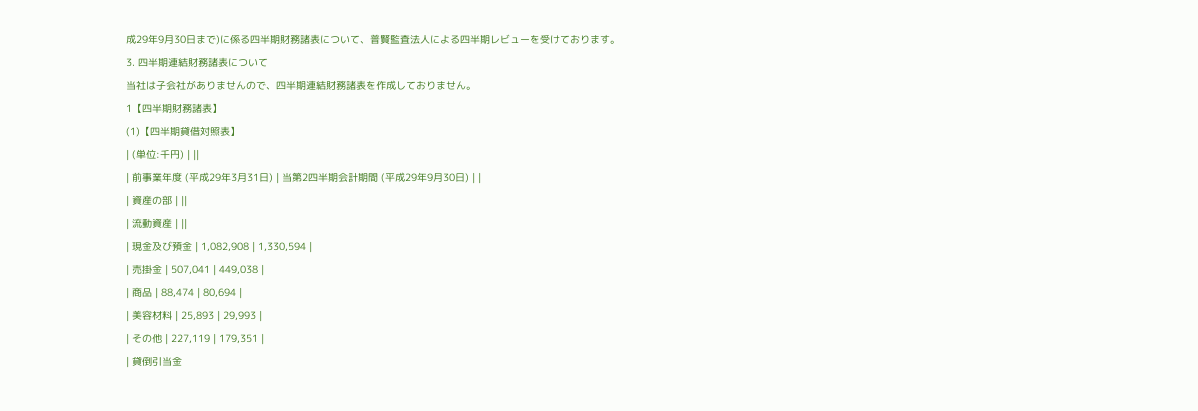成29年9月30日まで)に係る四半期財務諸表について、普賢監査法人による四半期レビューを受けております。
3. 四半期連結財務諸表について
当社は子会社がありませんので、四半期連結財務諸表を作成しておりません。
1【四半期財務諸表】
(1)【四半期貸借対照表】
| (単位:千円) | ||
| 前事業年度 (平成29年3月31日) | 当第2四半期会計期間 (平成29年9月30日) | |
| 資産の部 | ||
| 流動資産 | ||
| 現金及び預金 | 1,082,908 | 1,330,594 |
| 売掛金 | 507,041 | 449,038 |
| 商品 | 88,474 | 80,694 |
| 美容材料 | 25,893 | 29,993 |
| その他 | 227,119 | 179,351 |
| 貸倒引当金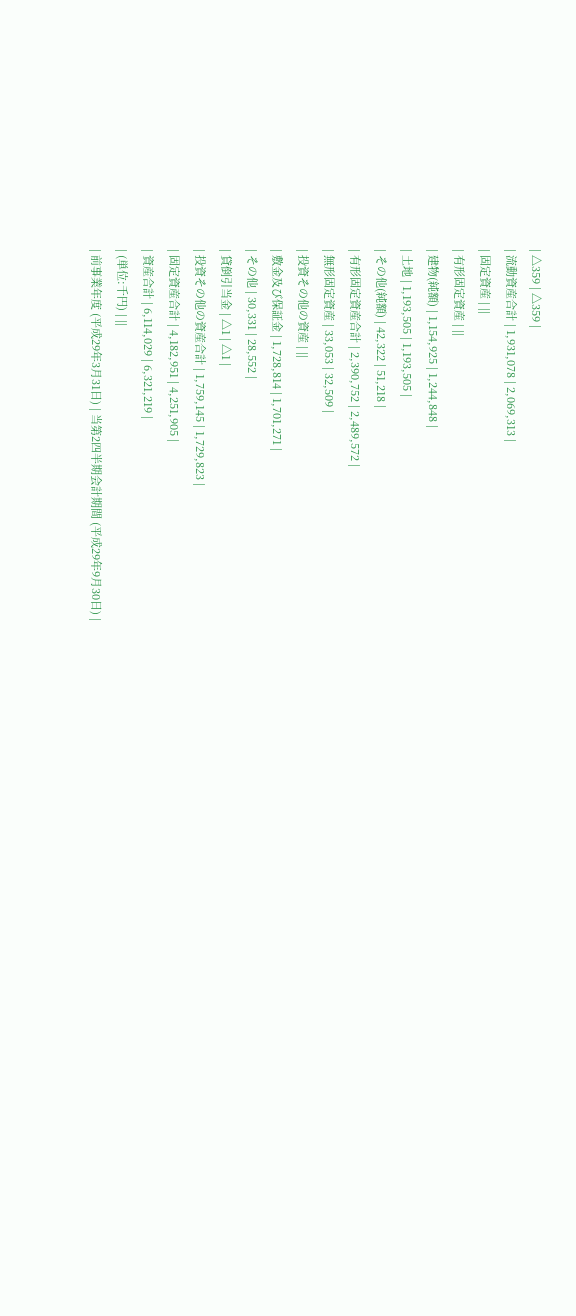| △359 | △359 |
| 流動資産合計 | 1,931,078 | 2,069,313 |
| 固定資産 | ||
| 有形固定資産 | ||
| 建物(純額) | 1,154,925 | 1,244,848 |
| 土地 | 1,193,505 | 1,193,505 |
| その他(純額) | 42,322 | 51,218 |
| 有形固定資産合計 | 2,390,752 | 2,489,572 |
| 無形固定資産 | 33,053 | 32,509 |
| 投資その他の資産 | ||
| 敷金及び保証金 | 1,728,814 | 1,701,271 |
| その他 | 30,331 | 28,552 |
| 貸倒引当金 | △1 | △1 |
| 投資その他の資産合計 | 1,759,145 | 1,729,823 |
| 固定資産合計 | 4,182,951 | 4,251,905 |
| 資産合計 | 6,114,029 | 6,321,219 |
| (単位:千円) | ||
| 前事業年度 (平成29年3月31日) | 当第2四半期会計期間 (平成29年9月30日) |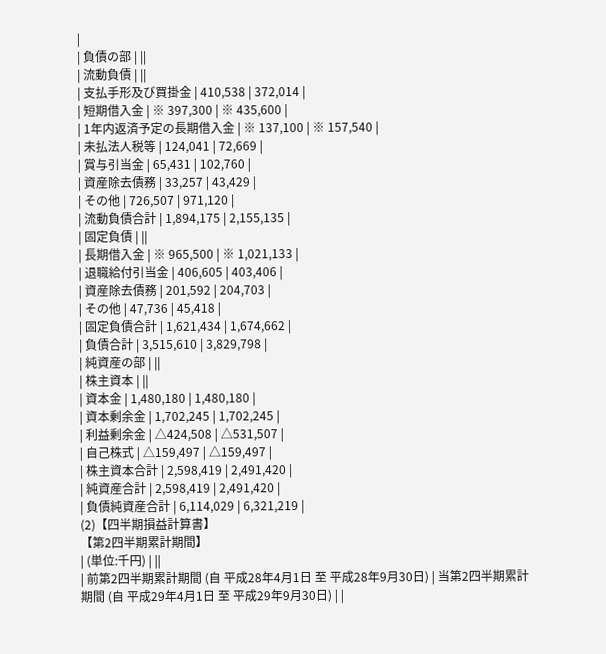|
| 負債の部 | ||
| 流動負債 | ||
| 支払手形及び買掛金 | 410,538 | 372,014 |
| 短期借入金 | ※ 397,300 | ※ 435,600 |
| 1年内返済予定の長期借入金 | ※ 137,100 | ※ 157,540 |
| 未払法人税等 | 124,041 | 72,669 |
| 賞与引当金 | 65,431 | 102,760 |
| 資産除去債務 | 33,257 | 43,429 |
| その他 | 726,507 | 971,120 |
| 流動負債合計 | 1,894,175 | 2,155,135 |
| 固定負債 | ||
| 長期借入金 | ※ 965,500 | ※ 1,021,133 |
| 退職給付引当金 | 406,605 | 403,406 |
| 資産除去債務 | 201,592 | 204,703 |
| その他 | 47,736 | 45,418 |
| 固定負債合計 | 1,621,434 | 1,674,662 |
| 負債合計 | 3,515,610 | 3,829,798 |
| 純資産の部 | ||
| 株主資本 | ||
| 資本金 | 1,480,180 | 1,480,180 |
| 資本剰余金 | 1,702,245 | 1,702,245 |
| 利益剰余金 | △424,508 | △531,507 |
| 自己株式 | △159,497 | △159,497 |
| 株主資本合計 | 2,598,419 | 2,491,420 |
| 純資産合計 | 2,598,419 | 2,491,420 |
| 負債純資産合計 | 6,114,029 | 6,321,219 |
(2)【四半期損益計算書】
【第2四半期累計期間】
| (単位:千円) | ||
| 前第2四半期累計期間 (自 平成28年4月1日 至 平成28年9月30日) | 当第2四半期累計期間 (自 平成29年4月1日 至 平成29年9月30日) | |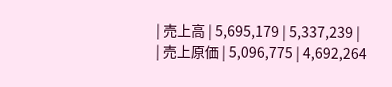| 売上高 | 5,695,179 | 5,337,239 |
| 売上原価 | 5,096,775 | 4,692,264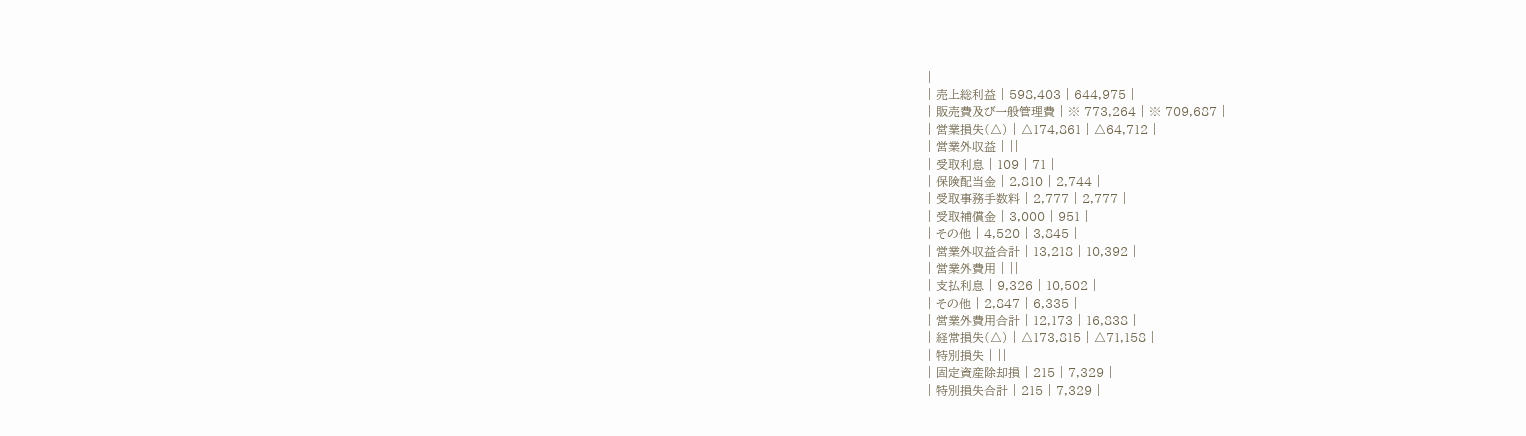|
| 売上総利益 | 598,403 | 644,975 |
| 販売費及び一般管理費 | ※ 773,264 | ※ 709,687 |
| 営業損失(△) | △174,861 | △64,712 |
| 営業外収益 | ||
| 受取利息 | 109 | 71 |
| 保険配当金 | 2,810 | 2,744 |
| 受取事務手数料 | 2,777 | 2,777 |
| 受取補償金 | 3,000 | 951 |
| その他 | 4,520 | 3,845 |
| 営業外収益合計 | 13,218 | 10,392 |
| 営業外費用 | ||
| 支払利息 | 9,326 | 10,502 |
| その他 | 2,847 | 6,335 |
| 営業外費用合計 | 12,173 | 16,838 |
| 経常損失(△) | △173,815 | △71,158 |
| 特別損失 | ||
| 固定資産除却損 | 215 | 7,329 |
| 特別損失合計 | 215 | 7,329 |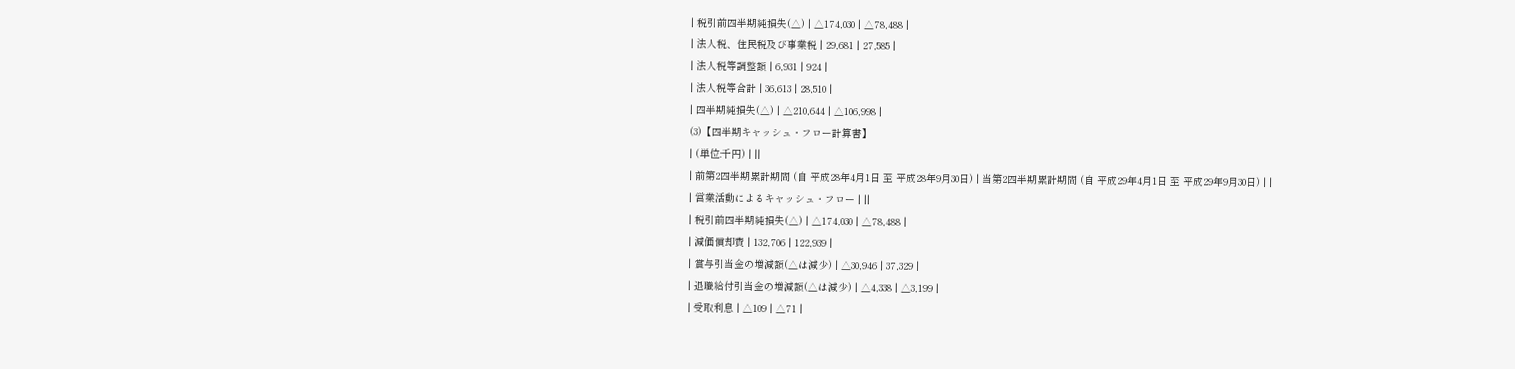| 税引前四半期純損失(△) | △174,030 | △78,488 |
| 法人税、住民税及び事業税 | 29,681 | 27,585 |
| 法人税等調整額 | 6,931 | 924 |
| 法人税等合計 | 36,613 | 28,510 |
| 四半期純損失(△) | △210,644 | △106,998 |
(3)【四半期キャッシュ・フロー計算書】
| (単位:千円) | ||
| 前第2四半期累計期間 (自 平成28年4月1日 至 平成28年9月30日) | 当第2四半期累計期間 (自 平成29年4月1日 至 平成29年9月30日) | |
| 営業活動によるキャッシュ・フロー | ||
| 税引前四半期純損失(△) | △174,030 | △78,488 |
| 減価償却費 | 132,706 | 122,939 |
| 賞与引当金の増減額(△は減少) | △30,946 | 37,329 |
| 退職給付引当金の増減額(△は減少) | △4,338 | △3,199 |
| 受取利息 | △109 | △71 |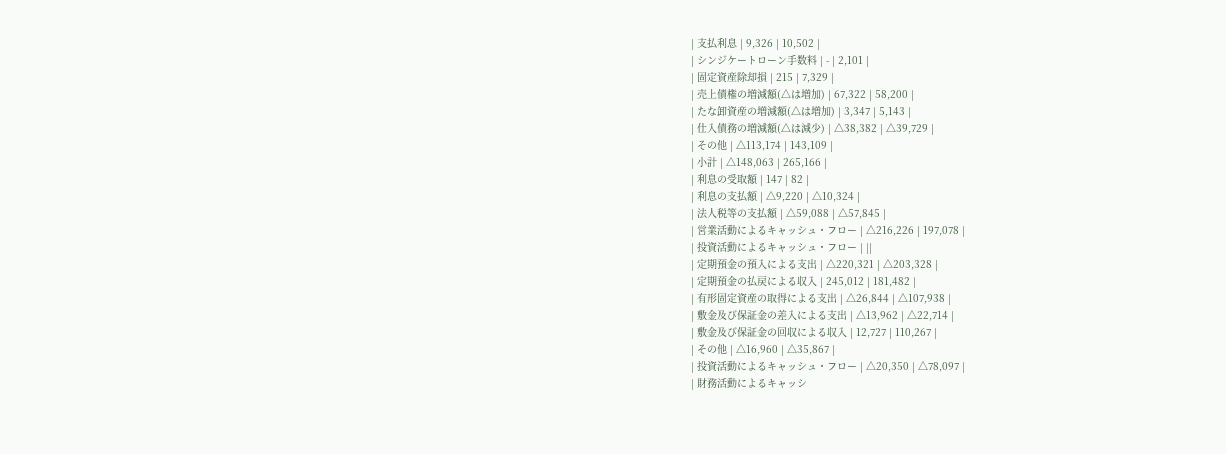| 支払利息 | 9,326 | 10,502 |
| シンジケートローン手数料 | - | 2,101 |
| 固定資産除却損 | 215 | 7,329 |
| 売上債権の増減額(△は増加) | 67,322 | 58,200 |
| たな卸資産の増減額(△は増加) | 3,347 | 5,143 |
| 仕入債務の増減額(△は減少) | △38,382 | △39,729 |
| その他 | △113,174 | 143,109 |
| 小計 | △148,063 | 265,166 |
| 利息の受取額 | 147 | 82 |
| 利息の支払額 | △9,220 | △10,324 |
| 法人税等の支払額 | △59,088 | △57,845 |
| 営業活動によるキャッシュ・フロー | △216,226 | 197,078 |
| 投資活動によるキャッシュ・フロー | ||
| 定期預金の預入による支出 | △220,321 | △203,328 |
| 定期預金の払戻による収入 | 245,012 | 181,482 |
| 有形固定資産の取得による支出 | △26,844 | △107,938 |
| 敷金及び保証金の差入による支出 | △13,962 | △22,714 |
| 敷金及び保証金の回収による収入 | 12,727 | 110,267 |
| その他 | △16,960 | △35,867 |
| 投資活動によるキャッシュ・フロー | △20,350 | △78,097 |
| 財務活動によるキャッシ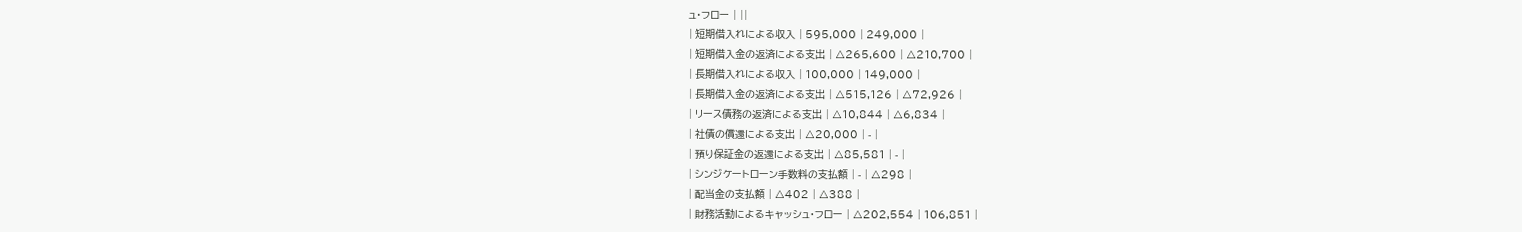ュ・フロー | ||
| 短期借入れによる収入 | 595,000 | 249,000 |
| 短期借入金の返済による支出 | △265,600 | △210,700 |
| 長期借入れによる収入 | 100,000 | 149,000 |
| 長期借入金の返済による支出 | △515,126 | △72,926 |
| リース債務の返済による支出 | △10,844 | △6,834 |
| 社債の償還による支出 | △20,000 | - |
| 預り保証金の返還による支出 | △85,581 | - |
| シンジケートローン手数料の支払額 | - | △298 |
| 配当金の支払額 | △402 | △388 |
| 財務活動によるキャッシュ・フロー | △202,554 | 106,851 |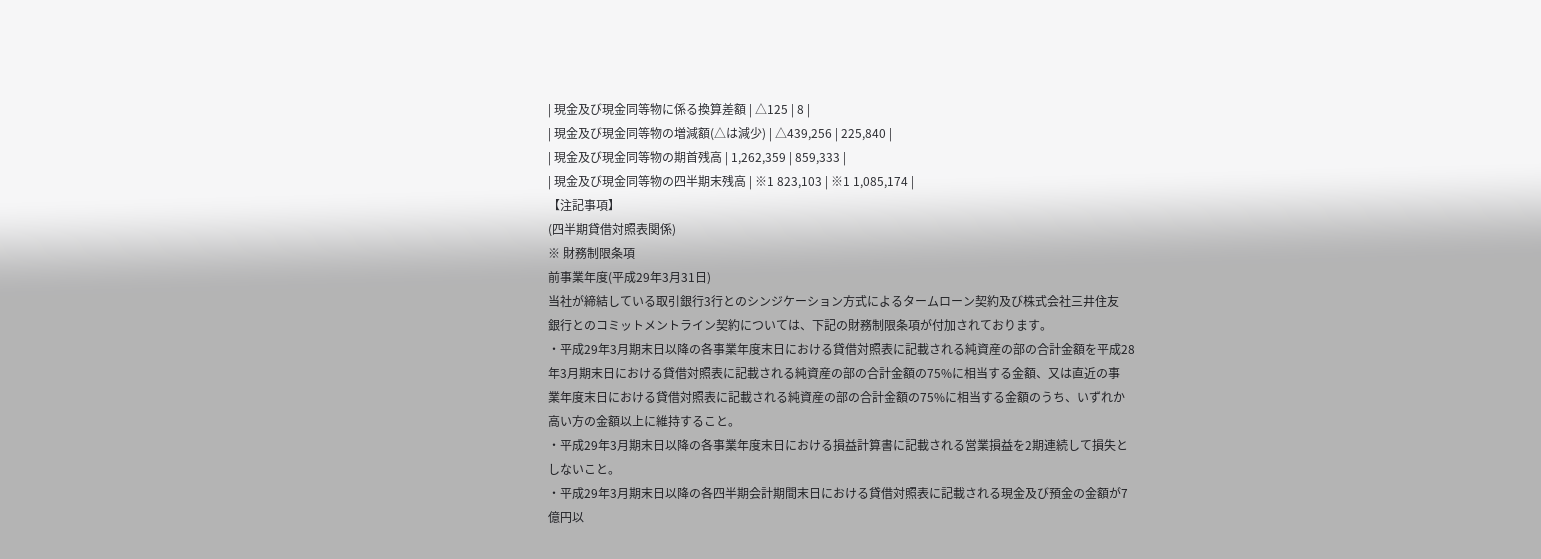| 現金及び現金同等物に係る換算差額 | △125 | 8 |
| 現金及び現金同等物の増減額(△は減少) | △439,256 | 225,840 |
| 現金及び現金同等物の期首残高 | 1,262,359 | 859,333 |
| 現金及び現金同等物の四半期末残高 | ※1 823,103 | ※1 1,085,174 |
【注記事項】
(四半期貸借対照表関係)
※ 財務制限条項
前事業年度(平成29年3月31日)
当社が締結している取引銀行3行とのシンジケーション方式によるタームローン契約及び株式会社三井住友
銀行とのコミットメントライン契約については、下記の財務制限条項が付加されております。
・平成29年3月期末日以降の各事業年度末日における貸借対照表に記載される純資産の部の合計金額を平成28
年3月期末日における貸借対照表に記載される純資産の部の合計金額の75%に相当する金額、又は直近の事
業年度末日における貸借対照表に記載される純資産の部の合計金額の75%に相当する金額のうち、いずれか
高い方の金額以上に維持すること。
・平成29年3月期末日以降の各事業年度末日における損益計算書に記載される営業損益を2期連続して損失と
しないこと。
・平成29年3月期末日以降の各四半期会計期間末日における貸借対照表に記載される現金及び預金の金額が7
億円以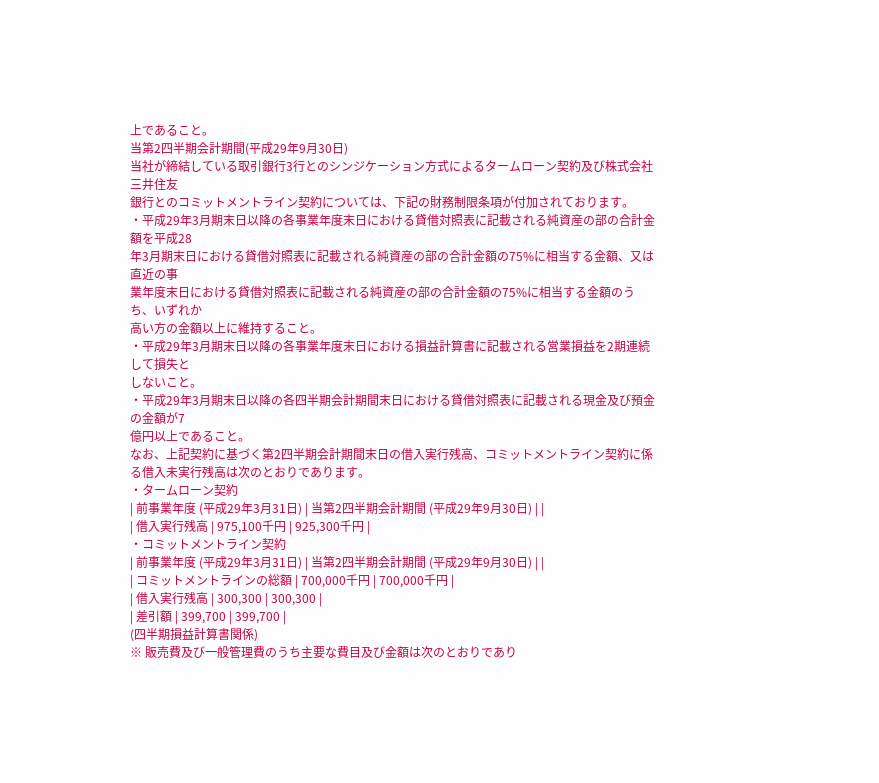上であること。
当第2四半期会計期間(平成29年9月30日)
当社が締結している取引銀行3行とのシンジケーション方式によるタームローン契約及び株式会社三井住友
銀行とのコミットメントライン契約については、下記の財務制限条項が付加されております。
・平成29年3月期末日以降の各事業年度末日における貸借対照表に記載される純資産の部の合計金額を平成28
年3月期末日における貸借対照表に記載される純資産の部の合計金額の75%に相当する金額、又は直近の事
業年度末日における貸借対照表に記載される純資産の部の合計金額の75%に相当する金額のうち、いずれか
高い方の金額以上に維持すること。
・平成29年3月期末日以降の各事業年度末日における損益計算書に記載される営業損益を2期連続して損失と
しないこと。
・平成29年3月期末日以降の各四半期会計期間末日における貸借対照表に記載される現金及び預金の金額が7
億円以上であること。
なお、上記契約に基づく第2四半期会計期間末日の借入実行残高、コミットメントライン契約に係る借入未実行残高は次のとおりであります。
・タームローン契約
| 前事業年度 (平成29年3月31日) | 当第2四半期会計期間 (平成29年9月30日) | |
| 借入実行残高 | 975,100千円 | 925,300千円 |
・コミットメントライン契約
| 前事業年度 (平成29年3月31日) | 当第2四半期会計期間 (平成29年9月30日) | |
| コミットメントラインの総額 | 700,000千円 | 700,000千円 |
| 借入実行残高 | 300,300 | 300,300 |
| 差引額 | 399,700 | 399,700 |
(四半期損益計算書関係)
※ 販売費及び一般管理費のうち主要な費目及び金額は次のとおりであり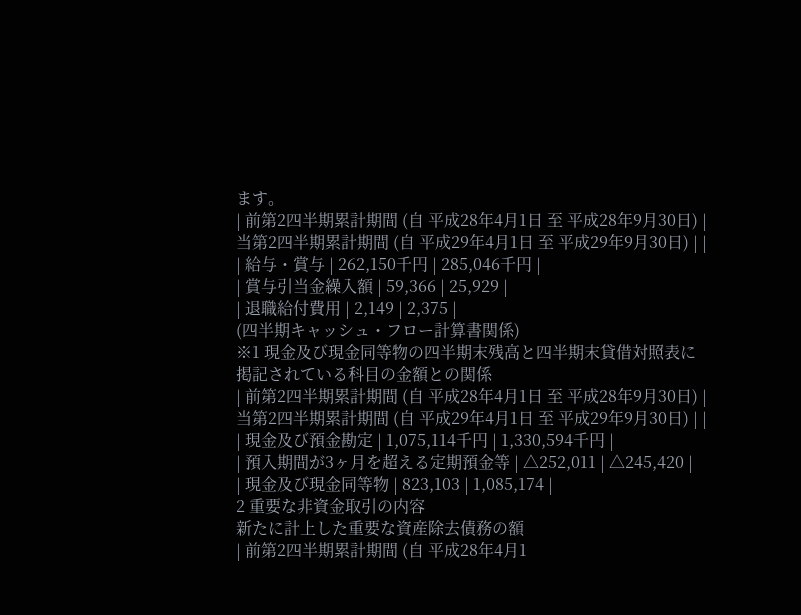ます。
| 前第2四半期累計期間 (自 平成28年4月1日 至 平成28年9月30日) | 当第2四半期累計期間 (自 平成29年4月1日 至 平成29年9月30日) | |
| 給与・賞与 | 262,150千円 | 285,046千円 |
| 賞与引当金繰入額 | 59,366 | 25,929 |
| 退職給付費用 | 2,149 | 2,375 |
(四半期キャッシュ・フロー計算書関係)
※1 現金及び現金同等物の四半期末残高と四半期末貸借対照表に掲記されている科目の金額との関係
| 前第2四半期累計期間 (自 平成28年4月1日 至 平成28年9月30日) | 当第2四半期累計期間 (自 平成29年4月1日 至 平成29年9月30日) | |
| 現金及び預金勘定 | 1,075,114千円 | 1,330,594千円 |
| 預入期間が3ヶ月を超える定期預金等 | △252,011 | △245,420 |
| 現金及び現金同等物 | 823,103 | 1,085,174 |
2 重要な非資金取引の内容
新たに計上した重要な資産除去債務の額
| 前第2四半期累計期間 (自 平成28年4月1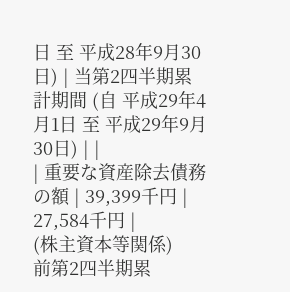日 至 平成28年9月30日) | 当第2四半期累計期間 (自 平成29年4月1日 至 平成29年9月30日) | |
| 重要な資産除去債務の額 | 39,399千円 | 27,584千円 |
(株主資本等関係)
前第2四半期累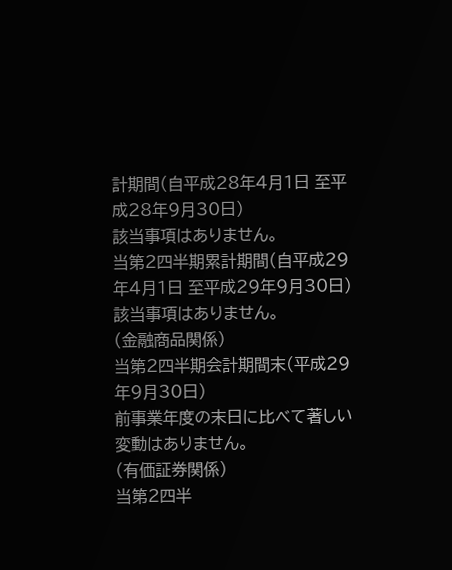計期間(自平成28年4月1日 至平成28年9月30日)
該当事項はありません。
当第2四半期累計期間(自平成29年4月1日 至平成29年9月30日)
該当事項はありません。
(金融商品関係)
当第2四半期会計期間末(平成29年9月30日)
前事業年度の末日に比べて著しい変動はありません。
(有価証券関係)
当第2四半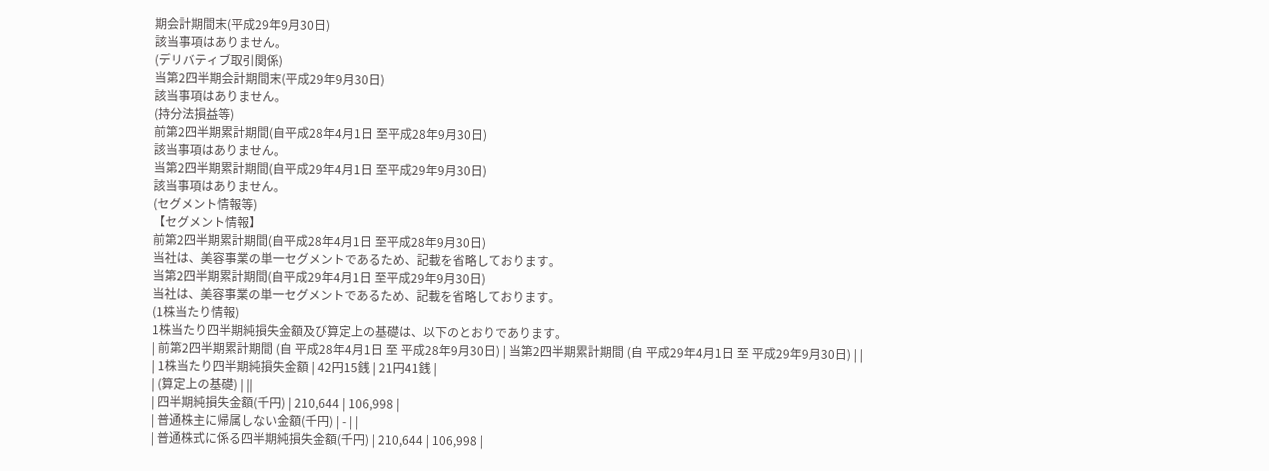期会計期間末(平成29年9月30日)
該当事項はありません。
(デリバティブ取引関係)
当第2四半期会計期間末(平成29年9月30日)
該当事項はありません。
(持分法損益等)
前第2四半期累計期間(自平成28年4月1日 至平成28年9月30日)
該当事項はありません。
当第2四半期累計期間(自平成29年4月1日 至平成29年9月30日)
該当事項はありません。
(セグメント情報等)
【セグメント情報】
前第2四半期累計期間(自平成28年4月1日 至平成28年9月30日)
当社は、美容事業の単一セグメントであるため、記載を省略しております。
当第2四半期累計期間(自平成29年4月1日 至平成29年9月30日)
当社は、美容事業の単一セグメントであるため、記載を省略しております。
(1株当たり情報)
1株当たり四半期純損失金額及び算定上の基礎は、以下のとおりであります。
| 前第2四半期累計期間 (自 平成28年4月1日 至 平成28年9月30日) | 当第2四半期累計期間 (自 平成29年4月1日 至 平成29年9月30日) | |
| 1株当たり四半期純損失金額 | 42円15銭 | 21円41銭 |
| (算定上の基礎) | ||
| 四半期純損失金額(千円) | 210,644 | 106,998 |
| 普通株主に帰属しない金額(千円) | - | |
| 普通株式に係る四半期純損失金額(千円) | 210,644 | 106,998 |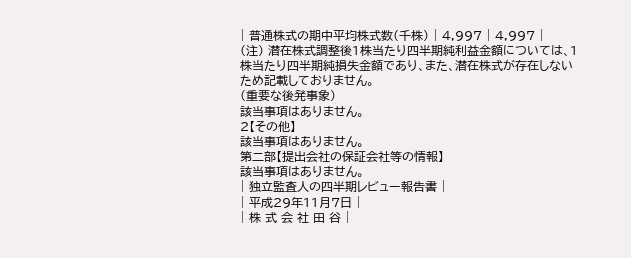| 普通株式の期中平均株式数(千株) | 4,997 | 4,997 |
(注) 潜在株式調整後1株当たり四半期純利益金額については、1株当たり四半期純損失金額であり、また、潜在株式が存在しないため記載しておりません。
(重要な後発事象)
該当事項はありません。
2【その他】
該当事項はありません。
第二部【提出会社の保証会社等の情報】
該当事項はありません。
| 独立監査人の四半期レビュー報告書 |
| 平成29年11月7日 |
| 株 式 会 社 田 谷 |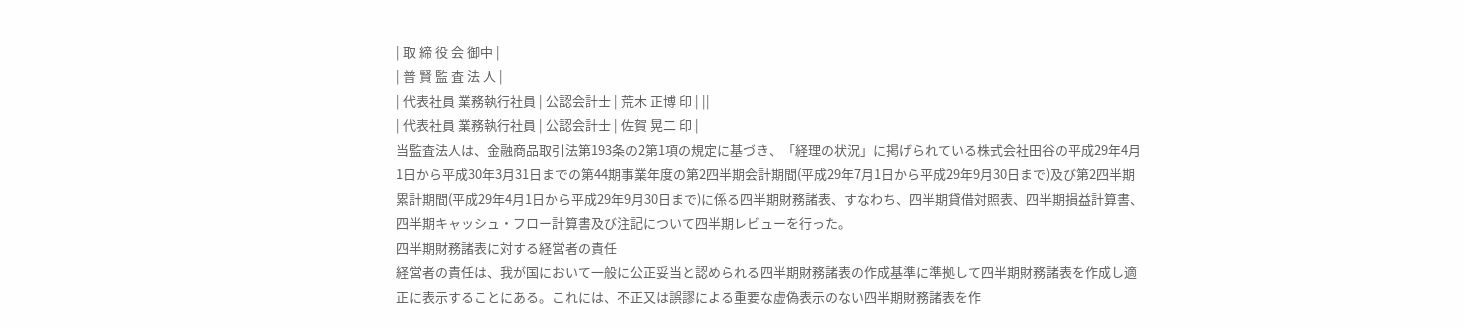| 取 締 役 会 御中 |
| 普 賢 監 査 法 人 |
| 代表社員 業務執行社員 | 公認会計士 | 荒木 正博 印 | ||
| 代表社員 業務執行社員 | 公認会計士 | 佐賀 晃二 印 |
当監査法人は、金融商品取引法第193条の2第1項の規定に基づき、「経理の状況」に掲げられている株式会社田谷の平成29年4月1日から平成30年3月31日までの第44期事業年度の第2四半期会計期間(平成29年7月1日から平成29年9月30日まで)及び第2四半期累計期間(平成29年4月1日から平成29年9月30日まで)に係る四半期財務諸表、すなわち、四半期貸借対照表、四半期損益計算書、四半期キャッシュ・フロー計算書及び注記について四半期レビューを行った。
四半期財務諸表に対する経営者の責任
経営者の責任は、我が国において一般に公正妥当と認められる四半期財務諸表の作成基準に準拠して四半期財務諸表を作成し適正に表示することにある。これには、不正又は誤謬による重要な虚偽表示のない四半期財務諸表を作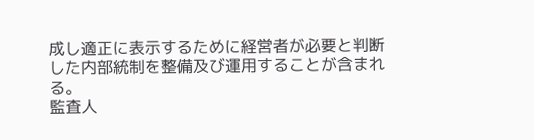成し適正に表示するために経営者が必要と判断した内部統制を整備及び運用することが含まれる。
監査人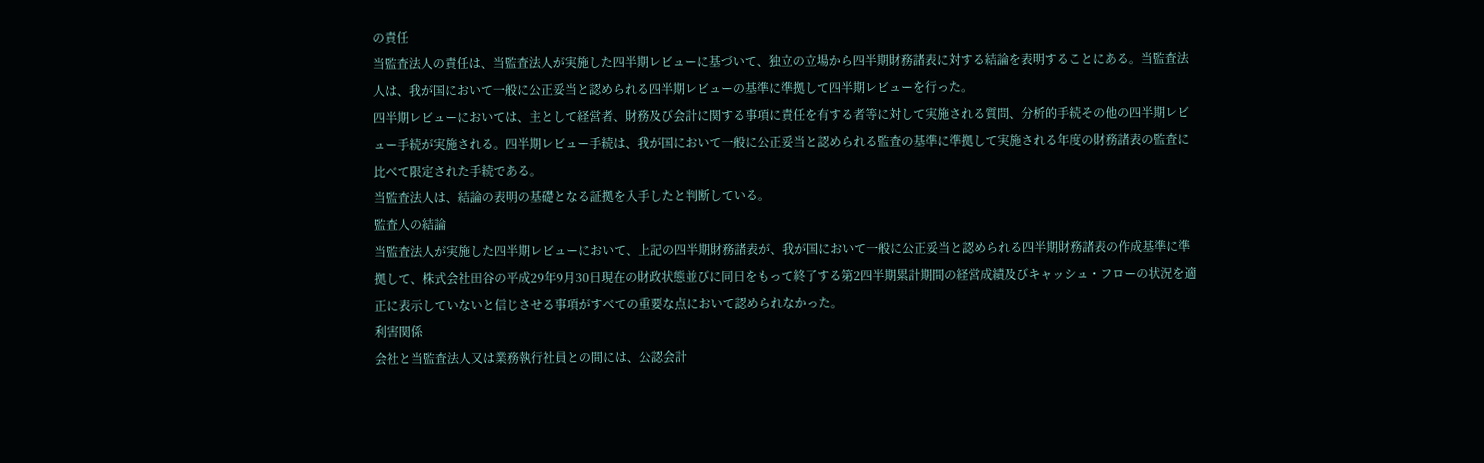の責任
当監査法人の責任は、当監査法人が実施した四半期レビューに基づいて、独立の立場から四半期財務諸表に対する結論を表明することにある。当監査法人は、我が国において一般に公正妥当と認められる四半期レビューの基準に準拠して四半期レビューを行った。
四半期レビューにおいては、主として経営者、財務及び会計に関する事項に責任を有する者等に対して実施される質問、分析的手続その他の四半期レビュー手続が実施される。四半期レビュー手続は、我が国において一般に公正妥当と認められる監査の基準に準拠して実施される年度の財務諸表の監査に比べて限定された手続である。
当監査法人は、結論の表明の基礎となる証拠を入手したと判断している。
監査人の結論
当監査法人が実施した四半期レビューにおいて、上記の四半期財務諸表が、我が国において一般に公正妥当と認められる四半期財務諸表の作成基準に準拠して、株式会社田谷の平成29年9月30日現在の財政状態並びに同日をもって終了する第2四半期累計期間の経営成績及びキャッシュ・フローの状況を適正に表示していないと信じさせる事項がすべての重要な点において認められなかった。
利害関係
会社と当監査法人又は業務執行社員との間には、公認会計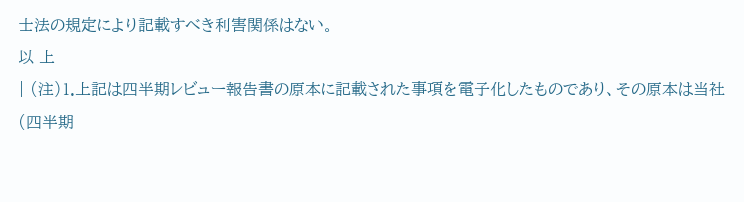士法の規定により記載すべき利害関係はない。
以 上
| (注)1.上記は四半期レビュー報告書の原本に記載された事項を電子化したものであり、その原本は当社(四半期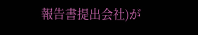報告書提出会社)が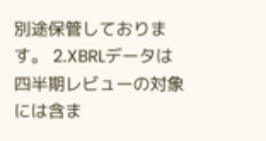別途保管しております。 2.XBRLデータは四半期レビューの対象には含ま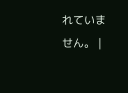れていません。 |